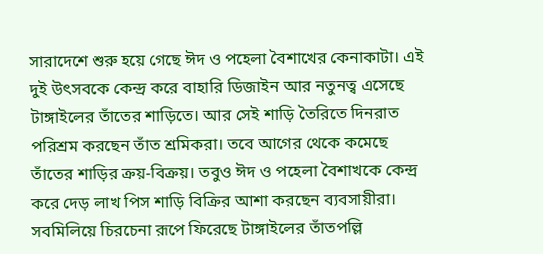সারাদেশে শুরু হয়ে গেছে ঈদ ও পহেলা বৈশাখের কেনাকাটা। এই দুই উৎসবকে কেন্দ্র করে বাহারি ডিজাইন আর নতুনত্ব এসেছে টাঙ্গাইলের তাঁতের শাড়িতে। আর সেই শাড়ি তৈরিতে দিনরাত পরিশ্রম করছেন তাঁত শ্রমিকরা। তবে আগের থেকে কমেছে তাঁতের শাড়ির ক্রয়-বিক্রয়। তবুও ঈদ ও পহেলা বৈশাখকে কেন্দ্র করে দেড় লাখ পিস শাড়ি বিক্রির আশা করছেন ব্যবসায়ীরা। সবমিলিয়ে চিরচেনা রূপে ফিরেছে টাঙ্গাইলের তাঁতপল্লি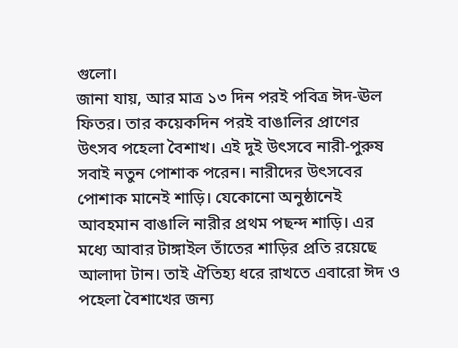গুলো।
জানা যায়, আর মাত্র ১৩ দিন পরই পবিত্র ঈদ-ঊল ফিতর। তার কয়েকদিন পরই বাঙালির প্রাণের উৎসব পহেলা বৈশাখ। এই দুই উৎসবে নারী-পুরুষ সবাই নতুন পোশাক পরেন। নারীদের উৎসবের পোশাক মানেই শাড়ি। যেকোনো অনুষ্ঠানেই আবহমান বাঙালি নারীর প্রথম পছন্দ শাড়ি। এর মধ্যে আবার টাঙ্গাইল তাঁতের শাড়ির প্রতি রয়েছে আলাদা টান। তাই ঐতিহ্য ধরে রাখতে এবারো ঈদ ও পহেলা বৈশাখের জন্য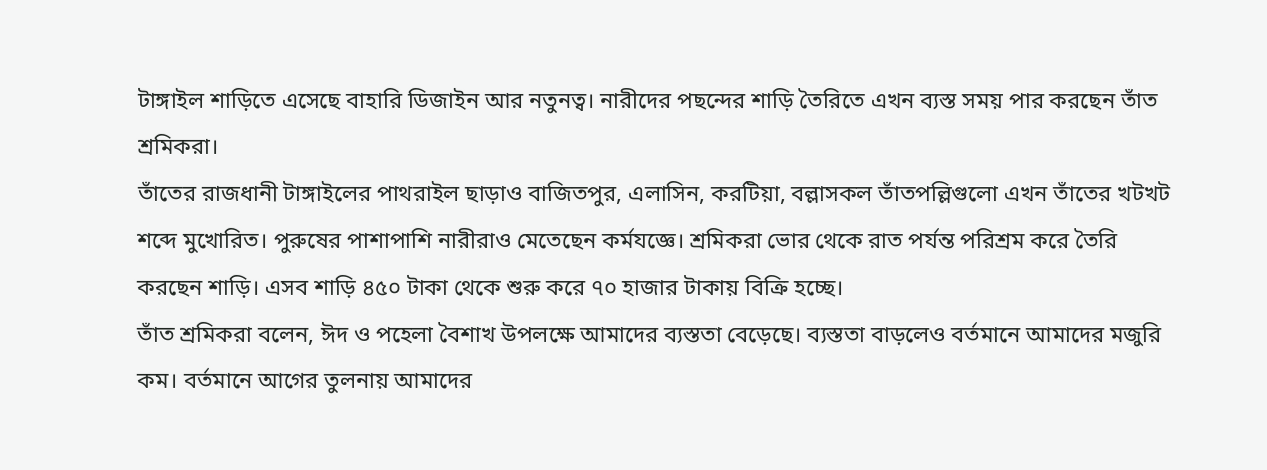টাঙ্গাইল শাড়িতে এসেছে বাহারি ডিজাইন আর নতুনত্ব। নারীদের পছন্দের শাড়ি তৈরিতে এখন ব্যস্ত সময় পার করছেন তাঁত শ্রমিকরা।
তাঁতের রাজধানী টাঙ্গাইলের পাথরাইল ছাড়াও বাজিতপুর, এলাসিন, করটিয়া, বল্লাসকল তাঁতপল্লিগুলো এখন তাঁতের খটখট শব্দে মুখোরিত। পুরুষের পাশাপাশি নারীরাও মেতেছেন কর্মযজ্ঞে। শ্রমিকরা ভোর থেকে রাত পর্যন্ত পরিশ্রম করে তৈরি করছেন শাড়ি। এসব শাড়ি ৪৫০ টাকা থেকে শুরু করে ৭০ হাজার টাকায় বিক্রি হচ্ছে।
তাঁত শ্রমিকরা বলেন, ঈদ ও পহেলা বৈশাখ উপলক্ষে আমাদের ব্যস্ততা বেড়েছে। ব্যস্ততা বাড়লেও বর্তমানে আমাদের মজুরি কম। বর্তমানে আগের তুলনায় আমাদের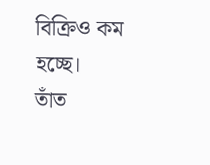বিক্রিও কম হচ্ছে।
তাঁত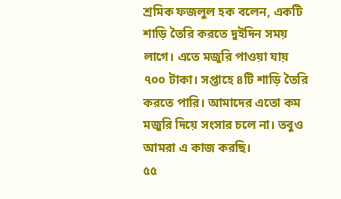শ্রমিক ফজলুল হক বলেন, একটি শাড়ি তৈরি করতে দুইদিন সময় লাগে। এতে মজুরি পাওয়া যায় ৭০০ টাকা। সপ্তাহে ৪টি শাড়ি তৈরি করতে পারি। আমাদের এতো কম মজুরি দিয়ে সংসার চলে না। তবুও আমরা এ কাজ করছি।
৫৫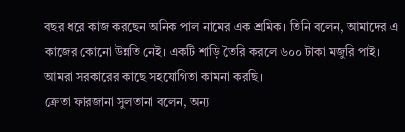বছর ধরে কাজ করছেন অনিক পাল নামের এক শ্রমিক। তিনি বলেন, আমাদের এ কাজের কোনো উন্নতি নেই। একটি শাড়ি তৈরি করলে ৬০০ টাকা মজুরি পাই। আমরা সরকারের কাছে সহযোগিতা কামনা করছি।
ক্রেতা ফারজানা সুলতানা বলেন, অন্য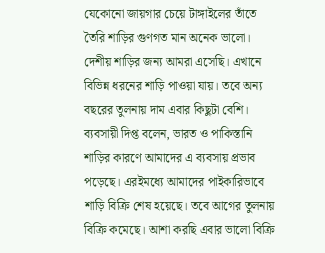যেকোনো জায়গার চেয়ে টাঙ্গাইলের তাঁতে তৈরি শাড়ির গুণগত মান অনেক ভালো। দেশীয় শাড়ির জন্য আমরা এসেছি। এখানে বিভিন্ন ধরনের শাড়ি পাওয়া যায়। তবে অন্য বছরের তুলনায় দাম এবার কিছুটা বেশি।
ব্যবসায়ী দিপ্ত বলেন, ভারত ও পাকিস্তানি শাড়ির কারণে আমাদের এ ব্যবসায় প্রভাব পড়েছে। এরইমধ্যে আমাদের পাইকারিভাবে শাড়ি বিক্রি শেষ হয়েছে। তবে আগের তুলনায় বিক্রি কমেছে। আশা করছি এবার ভালো বিক্রি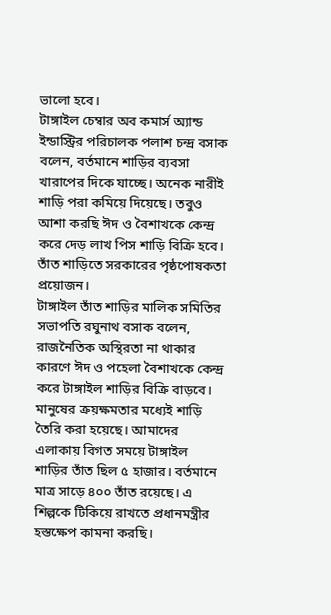ভালো হবে।
টাঙ্গাইল চেম্বার অব কমার্স অ্যান্ড ইন্ডাস্ট্রির পরিচালক পলাশ চন্দ্র বসাক বলেন, বর্তমানে শাড়ির ব্যবসা খারাপের দিকে যাচ্ছে। অনেক নারীই শাড়ি পরা কমিয়ে দিয়েছে। তবুও আশা করছি ঈদ ও বৈশাখকে কেন্দ্র করে দেড় লাখ পিস শাড়ি বিক্রি হবে। তাঁত শাড়িতে সরকারের পৃষ্ঠপোষকতা প্রয়োজন।
টাঙ্গাইল তাঁত শাড়ির মালিক সমিতির সভাপতি রঘুনাথ বসাক বলেন, রাজনৈতিক অস্থিরতা না থাকার কারণে ঈদ ও পহেলা বৈশাখকে কেন্দ্র করে টাঙ্গাইল শাড়ির বিক্রি বাড়বে। মানুষের ক্রয়ক্ষমতার মধ্যেই শাড়ি তৈরি করা হয়েছে। আমাদের এলাকায় বিগত সময়ে টাঙ্গাইল শাড়ির তাঁত ছিল ৫ হাজার। বর্তমানে মাত্র সাড়ে ৪০০ তাঁত রয়েছে। এ শিল্পকে টিকিয়ে রাখতে প্রধানমন্ত্রীর হস্তক্ষেপ কামনা করছি।